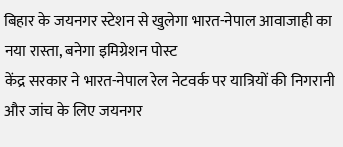बिहार के जयनगर स्टेशन से खुलेगा भारत-नेपाल आवाजाही का नया रास्ता, बनेगा इमिग्रेशन पोस्ट
केंद्र सरकार ने भारत-नेपाल रेल नेटवर्क पर यात्रियों की निगरानी और जांच के लिए जयनगर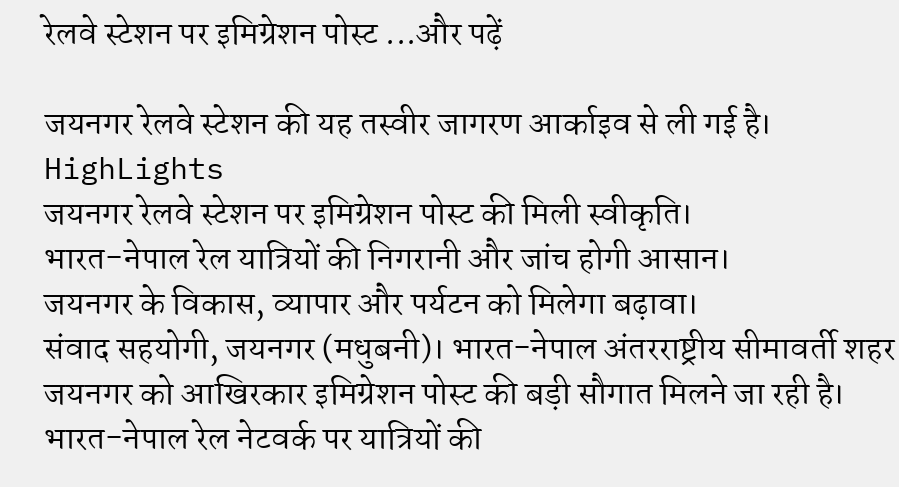रेलवे स्टेशन पर इमिग्रेशन पोस्ट ...और पढ़ें

जयनगर रेलवे स्टेशन की यह तस्वीर जागरण आर्काइव से ली गई है।
HighLights
जयनगर रेलवे स्टेशन पर इमिग्रेशन पोस्ट की मिली स्वीकृति।
भारत-नेपाल रेल यात्रियों की निगरानी और जांच होगी आसान।
जयनगर के विकास, व्यापार और पर्यटन को मिलेगा बढ़ावा।
संवाद सहयोगी, जयनगर (मधुबनी)। भारत-नेपाल अंतरराष्ट्रीय सीमावर्ती शहर जयनगर को आखिरकार इमिग्रेशन पोस्ट की बड़ी सौगात मिलने जा रही है।
भारत-नेपाल रेल नेटवर्क पर यात्रियों की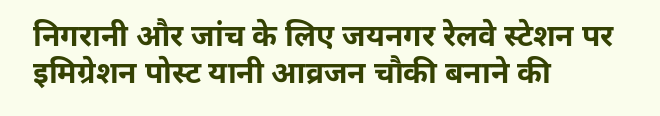निगरानी और जांच के लिए जयनगर रेलवे स्टेशन पर इमिग्रेशन पोस्ट यानी आव्रजन चौकी बनाने की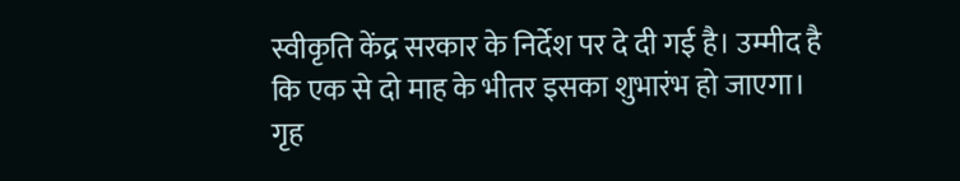स्वीकृति केंद्र सरकार के निर्देश पर दे दी गई है। उम्मीद है कि एक से दो माह के भीतर इसका शुभारंभ हो जाएगा।
गृह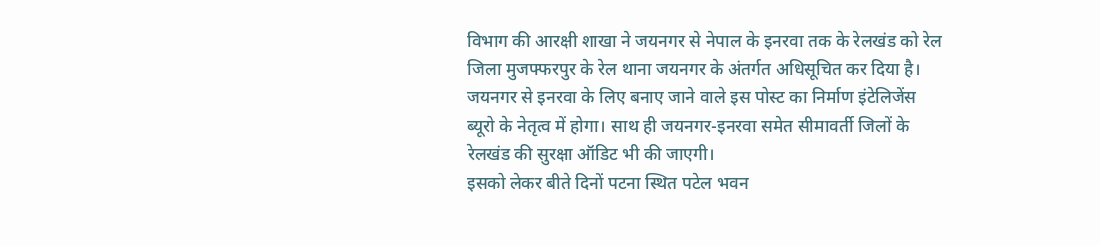विभाग की आरक्षी शाखा ने जयनगर से नेपाल के इनरवा तक के रेलखंड को रेल जिला मुजफ्फरपुर के रेल थाना जयनगर के अंतर्गत अधिसूचित कर दिया है।
जयनगर से इनरवा के लिए बनाए जाने वाले इस पोस्ट का निर्माण इंटेलिजेंस ब्यूरो के नेतृत्व में होगा। साथ ही जयनगर-इनरवा समेत सीमावर्ती जिलों के रेलखंड की सुरक्षा ऑडिट भी की जाएगी।
इसको लेकर बीते दिनों पटना स्थित पटेल भवन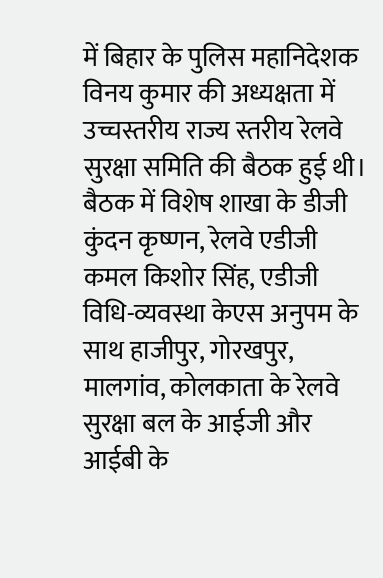में बिहार के पुलिस महानिदेशक विनय कुमार की अध्यक्षता में उच्चस्तरीय राज्य स्तरीय रेलवे सुरक्षा समिति की बैठक हुई थी।
बैठक में विशेष शाखा के डीजी कुंदन कृष्णन, रेलवे एडीजी कमल किशोर सिंह, एडीजी विधि-व्यवस्था केएस अनुपम के साथ हाजीपुर, गोरखपुर, मालगांव, कोलकाता के रेलवे सुरक्षा बल के आईजी और आईबी के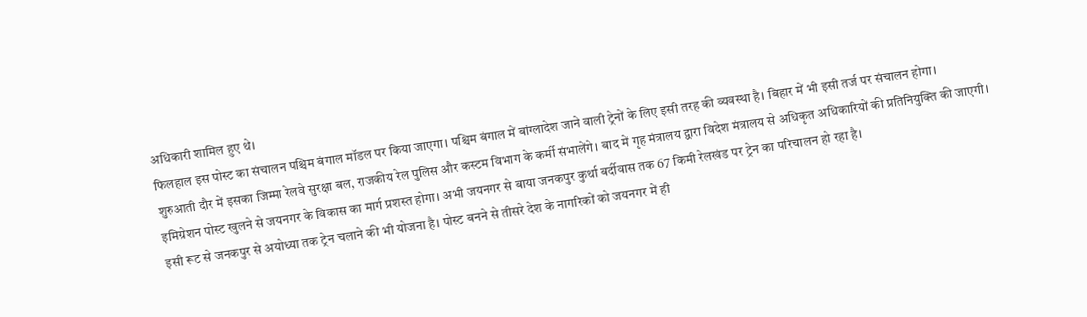अधिकारी शामिल हुए थे।
फिलहाल इस पोस्ट का संचालन पश्चिम बंगाल मॉडल पर किया जाएगा। पश्चिम बंगाल में बांग्लादेश जाने वाली ट्रेनों के लिए इसी तरह की व्यवस्था है। बिहार में भी इसी तर्ज पर संचालन होगा।
शुरुआती दौर में इसका जिम्मा रेलवे सुरक्षा बल, राजकीय रेल पुलिस और कस्टम विभाग के कर्मी संभालेंगे। बाद में गृह मंत्रालय द्वारा विदेश मंत्रालय से अधिकृत अधिकारियों की प्रतिनियुक्ति की जाएगी।
इमिग्रेशन पोस्ट खुलने से जयनगर के विकास का मार्ग प्रशस्त होगा। अभी जयनगर से बाया जनकपुर कुर्था बर्दीवास तक 67 किमी रेलखंड पर ट्रेन का परिचालन हो रहा है।
इसी रूट से जनकपुर से अयोध्या तक ट्रेन चलाने की भी योजना है। पोस्ट बनने से तीसरे देश के नागरिकों को जयनगर में ही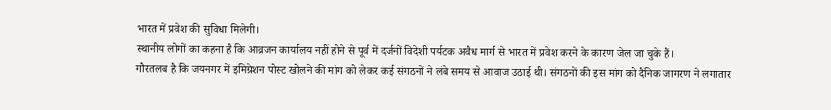भारत में प्रवेश की सुविधा मिलेगी।
स्थानीय लोगों का कहना है कि आव्रजन कार्यालय नहीं होने से पूर्व में दर्जनों विदेशी पर्यटक अवैध मार्ग से भारत में प्रवेश करने के कारण जेल जा चुके हैं।
गौरतलब है कि जयनगर में इमिग्रेशन पोस्ट खोलने की मांग को लेकर कई संगठनों ने लंबे समय से आवाज उठाई थी। संगठनों की इस मांग को दैनिक जागरण ने लगातार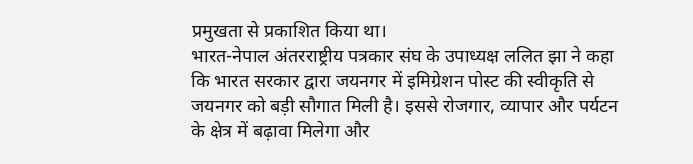प्रमुखता से प्रकाशित किया था।
भारत-नेपाल अंतरराष्ट्रीय पत्रकार संघ के उपाध्यक्ष ललित झा ने कहा कि भारत सरकार द्वारा जयनगर में इमिग्रेशन पोस्ट की स्वीकृति से जयनगर को बड़ी सौगात मिली है। इससे रोजगार, व्यापार और पर्यटन के क्षेत्र में बढ़ावा मिलेगा और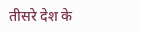तीसरे देश के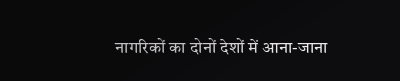नागरिकों का दोनों देशों में आना-जाना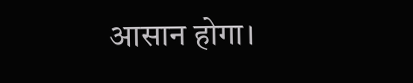आसान होगा।